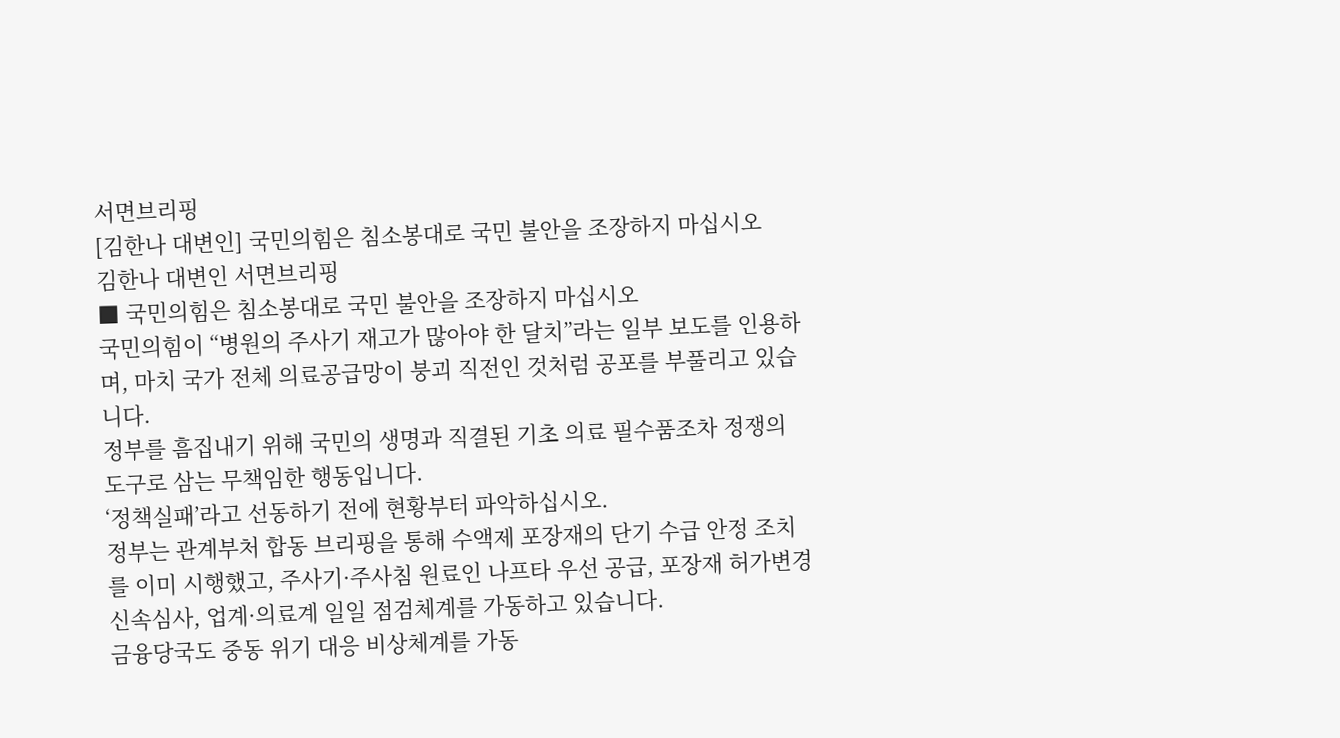서면브리핑
[김한나 대변인] 국민의힘은 침소봉대로 국민 불안을 조장하지 마십시오
김한나 대변인 서면브리핑
■ 국민의힘은 침소봉대로 국민 불안을 조장하지 마십시오
국민의힘이 “병원의 주사기 재고가 많아야 한 달치”라는 일부 보도를 인용하며, 마치 국가 전체 의료공급망이 붕괴 직전인 것처럼 공포를 부풀리고 있습니다.
정부를 흠집내기 위해 국민의 생명과 직결된 기초 의료 필수품조차 정쟁의 도구로 삼는 무책임한 행동입니다.
‘정책실패’라고 선동하기 전에 현황부터 파악하십시오.
정부는 관계부처 합동 브리핑을 통해 수액제 포장재의 단기 수급 안정 조치를 이미 시행했고, 주사기·주사침 원료인 나프타 우선 공급, 포장재 허가변경 신속심사, 업계·의료계 일일 점검체계를 가동하고 있습니다.
금융당국도 중동 위기 대응 비상체계를 가동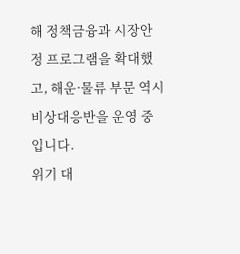해 정책금융과 시장안정 프로그램을 확대했고, 해운·물류 부문 역시 비상대응반을 운영 중입니다.
위기 대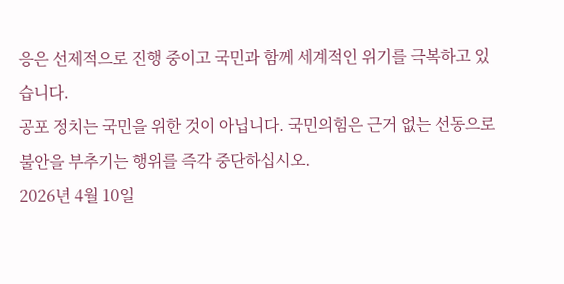응은 선제적으로 진행 중이고 국민과 함께 세계적인 위기를 극복하고 있습니다.
공포 정치는 국민을 위한 것이 아닙니다. 국민의힘은 근거 없는 선동으로 불안을 부추기는 행위를 즉각 중단하십시오.
2026년 4월 10일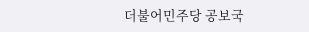더불어민주당 공보국